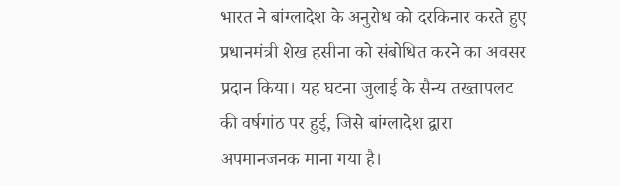भारत ने बांग्लादेश के अनुरोध को दरकिनार करते हुए प्रधानमंत्री शेख हसीना को संबोधित करने का अवसर प्रदान किया। यह घटना जुलाई के सैन्य तख्तापलट की वर्षगांठ पर हुई, जिसे बांग्लादेश द्वारा अपमानजनक माना गया है।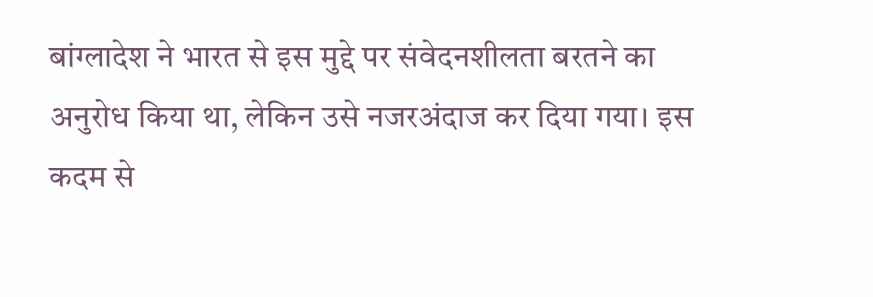बांग्लादेश ने भारत से इस मुद्दे पर संवेदनशीलता बरतने का अनुरोध किया था, लेकिन उसे नजरअंदाज कर दिया गया। इस कदम से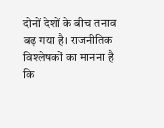दोनों देशों के बीच तनाव बढ़ गया है। राजनीतिक विश्लेषकों का मानना है कि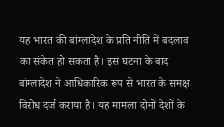यह भारत की बांग्लादेश के प्रति नीति में बदलाव का संकेत हो सकता है। इस घटना के बाद बांग्लादेश ने आधिकारिक रूप से भारत के समक्ष विरोध दर्ज कराया है। यह मामला दोनों देशों के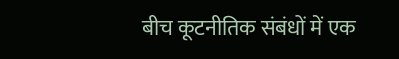बीच कूटनीतिक संबंधों में एक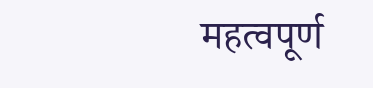महत्वपूर्ण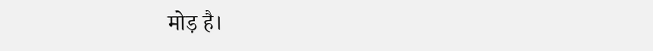मोड़ है।